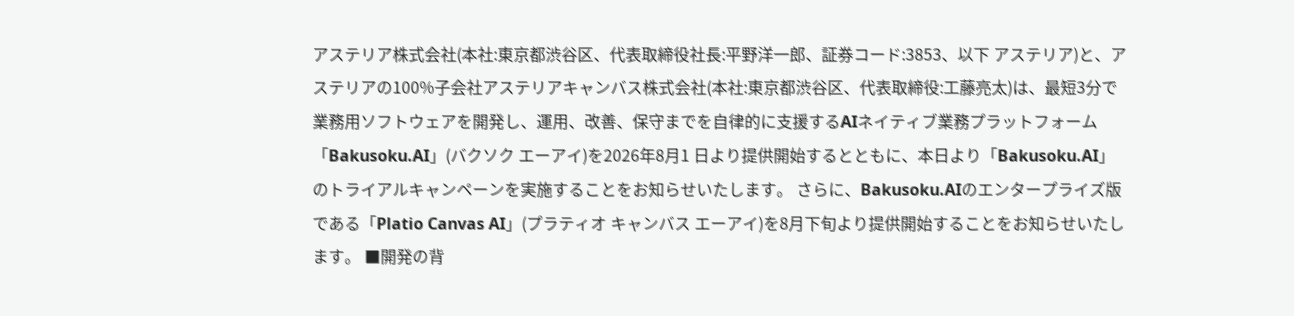アステリア株式会社(本社:東京都渋谷区、代表取締役社長:平野洋一郎、証券コード:3853、以下 アステリア)と、アステリアの100%子会社アステリアキャンバス株式会社(本社:東京都渋谷区、代表取締役:工藤亮太)は、最短3分で業務用ソフトウェアを開発し、運用、改善、保守までを自律的に支援するAIネイティブ業務プラットフォーム「Bakusoku.AI」(バクソク エーアイ)を2026年8月1 日より提供開始するとともに、本日より「Bakusoku.AI」のトライアルキャンペーンを実施することをお知らせいたします。 さらに、Bakusoku.AIのエンタープライズ版である「Platio Canvas AI」(プラティオ キャンバス エーアイ)を8月下旬より提供開始することをお知らせいたします。 ■開発の背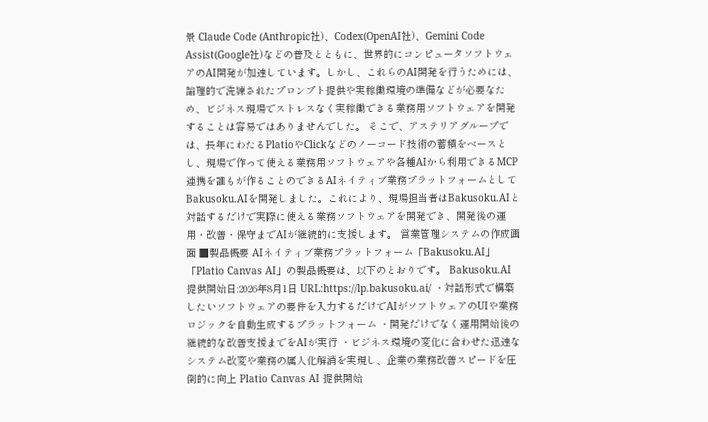景 Claude Code (Anthropic社)、Codex(OpenAI社)、Gemini Code Assist(Google社)などの普及とともに、世界的にコンピュータソフトウェアのAI開発が加速しています。しかし、これらのAI開発を行うためには、論理的で洗練されたプロンプト提供や実稼働環境の準備などが必要なため、ビジネス現場でストレスなく実稼働できる業務用ソフトウェアを開発することは容易ではありませんでした。 そこで、アステリアグループでは、長年にわたるPlatioやClickなどのノーコード技術の蓄積をベースとし、現場で作って使える業務用ソフトウェアや各種AIから利用できるMCP連携を誰もが作ることのできるAIネイティブ業務プラットフォームとしてBakusoku.AIを開発しました。これにより、現場担当者はBakusoku.AIと対話するだけで実際に使える業務ソフトウェアを開発でき、開発後の運用・改善・保守までAIが継続的に支援します。 営業管理システムの作成画面 ■製品概要 AIネイティブ業務プラットフォーム「Bakusoku.AI」「Platio Canvas AI」の製品概要は、以下のとおりです。 Bakusoku.AI 提供開始日:2026年8月1日 URL:https://lp.bakusoku.ai/ ・対話形式で構築したいソフトウェアの要件を入力するだけでAIがソフトウェアのUIや業務ロジックを自動生成するプラットフォーム ・開発だけでなく運用開始後の継続的な改善支援までをAIが実行 ・ビジネス環境の変化に合わせた迅速なシステム改変や業務の属人化解消を実現し、企業の業務改善スピードを圧倒的に向上 Platio Canvas AI 提供開始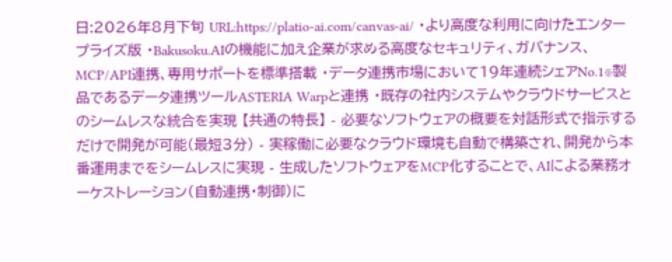日:2026年8月下旬 URL:https://platio-ai.com/canvas-ai/ ・より高度な利用に向けたエンタープライズ版 ・Bakusoku.AIの機能に加え企業が求める高度なセキュリティ、ガバナンス、MCP/API連携、専用サポートを標準搭載 ・データ連携市場において19年連続シェアNo.1※製品であるデータ連携ツールASTERIA Warpと連携 ・既存の社内システムやクラウドサービスとのシームレスな統合を実現 【共通の特長】 - 必要なソフトウェアの概要を対話形式で指示するだけで開発が可能(最短3分) - 実稼働に必要なクラウド環境も自動で構築され、開発から本番運用までをシームレスに実現 - 生成したソフトウェアをMCP化することで、AIによる業務オーケストレーション(自動連携・制御)に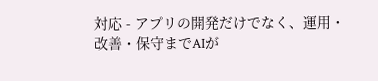対応 - アプリの開発だけでなく、運用・改善・保守までAIが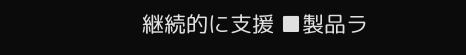継続的に支援 ■製品ラ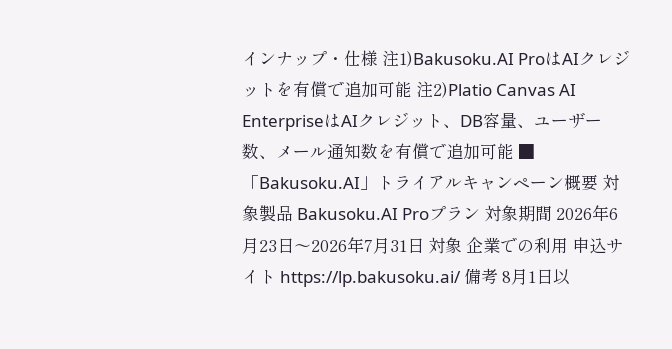インナップ・仕様 注1)Bakusoku.AI ProはAIクレジットを有償で追加可能 注2)Platio Canvas AI EnterpriseはAIクレジット、DB容量、ユーザー数、メール通知数を有償で追加可能 ■「Bakusoku.AI」トライアルキャンペーン概要 対象製品 Bakusoku.AI Proプラン 対象期間 2026年6月23日〜2026年7月31日 対象 企業での利用 申込サイト https://lp.bakusoku.ai/ 備考 8月1日以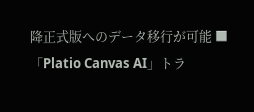降正式版へのデータ移行が可能 ■「Platio Canvas AI」トラ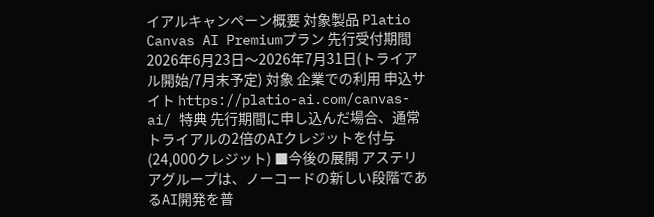イアルキャンペーン概要 対象製品 Platio Canvas AI Premiumプラン 先行受付期間 2026年6月23日〜2026年7月31日(トライアル開始/7月末予定) 対象 企業での利用 申込サイト https://platio-ai.com/canvas-ai/ 特典 先行期間に申し込んだ場合、通常トライアルの2倍のAIクレジットを付与(24,000クレジット) ■今後の展開 アステリアグループは、ノーコードの新しい段階であるAI開発を普